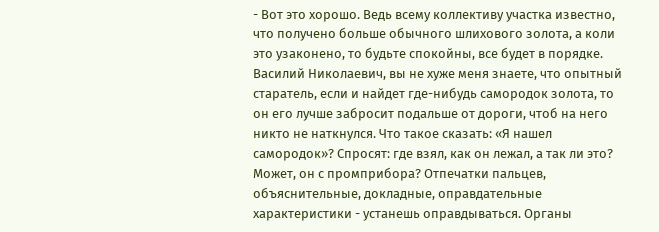- Вот это хорошо. Ведь всему коллективу участка известно, что получено больше обычного шлихового золота, а коли это узаконено, то будьте спокойны, все будет в порядке. Василий Николаевич, вы не хуже меня знаете, что опытный старатель, если и найдет где-нибудь самородок золота, то он его лучше забросит подальше от дороги, чтоб на него никто не наткнулся. Что такое сказать: «Я нашел самородок»? Спросят: где взял, как он лежал, а так ли это? Может, он с промприбора? Отпечатки пальцев, объяснительные, докладные, оправдательные характеристики - устанешь оправдываться. Органы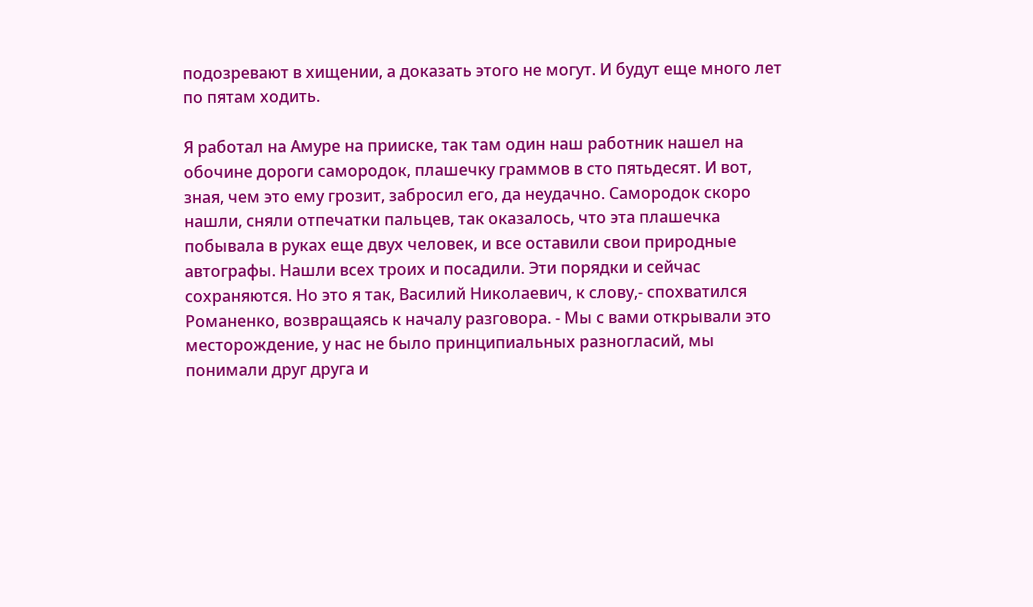подозревают в хищении, а доказать этого не могут. И будут еще много лет по пятам ходить.

Я работал на Амуре на прииске, так там один наш работник нашел на обочине дороги самородок, плашечку граммов в сто пятьдесят. И вот, зная, чем это ему грозит, забросил его, да неудачно. Самородок скоро нашли, сняли отпечатки пальцев, так оказалось, что эта плашечка побывала в руках еще двух человек, и все оставили свои природные автографы. Нашли всех троих и посадили. Эти порядки и сейчас сохраняются. Но это я так, Василий Николаевич, к слову,- спохватился Романенко, возвращаясь к началу разговора. - Мы с вами открывали это месторождение, у нас не было принципиальных разногласий, мы понимали друг друга и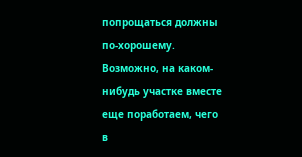попрощаться должны по-хорошему. Возможно, на каком-нибудь участке вместе еще поработаем, чего в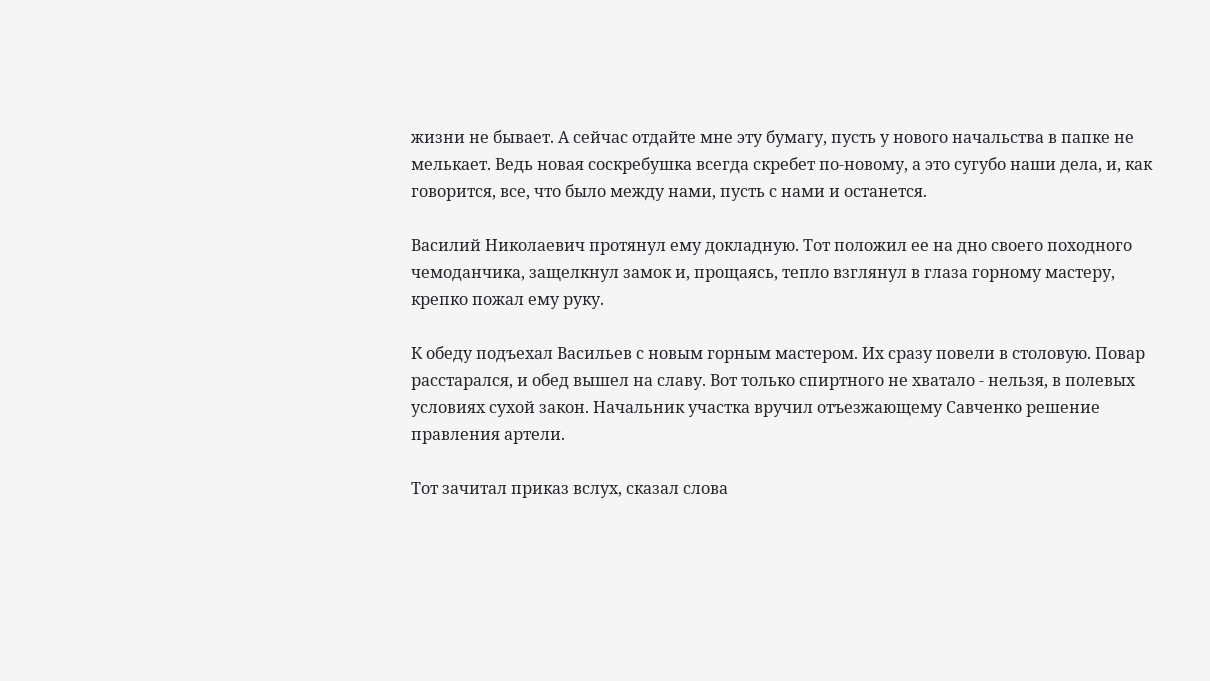жизни не бывает. А сейчас отдайте мне эту бумагу, пусть у нового начальства в папке не мелькает. Ведь новая соскребушка всегда скребет по-новому, а это сугубо наши дела, и, как говорится, все, что было между нами, пусть с нами и останется.

Василий Николаевич протянул ему докладную. Тот положил ее на дно своего походного чемоданчика, защелкнул замок и, прощаясь, тепло взглянул в глаза горному мастеру, крепко пожал ему руку.

К обеду подъехал Васильев с новым горным мастером. Их сразу повели в столовую. Повар расстарался, и обед вышел на славу. Вот только спиртного не хватало - нельзя, в полевых условиях сухой закон. Начальник участка вручил отъезжающему Савченко решение правления артели.

Тот зачитал приказ вслух, сказал слова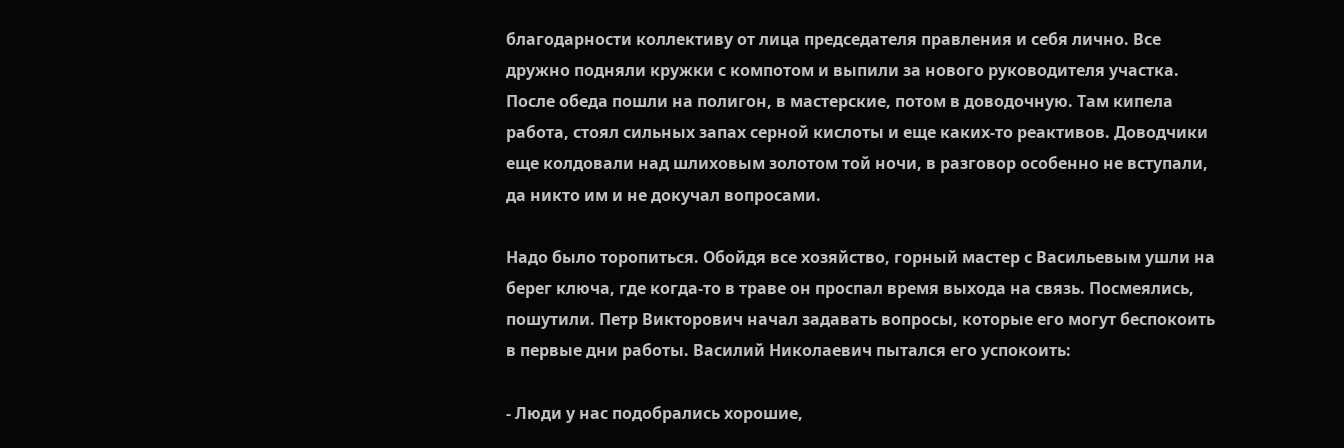благодарности коллективу от лица председателя правления и себя лично. Все дружно подняли кружки с компотом и выпили за нового руководителя участка. После обеда пошли на полигон, в мастерские, потом в доводочную. Там кипела работа, стоял сильных запах серной кислоты и еще каких-то реактивов. Доводчики еще колдовали над шлиховым золотом той ночи, в разговор особенно не вступали, да никто им и не докучал вопросами.

Надо было торопиться. Обойдя все хозяйство, горный мастер с Васильевым ушли на берег ключа, где когда-то в траве он проспал время выхода на связь. Посмеялись, пошутили. Петр Викторович начал задавать вопросы, которые его могут беспокоить в первые дни работы. Василий Николаевич пытался его успокоить:

- Люди у нас подобрались хорошие,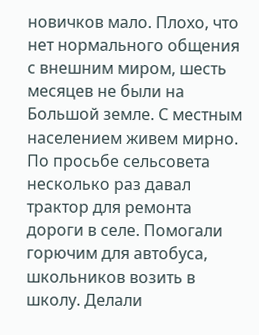новичков мало. Плохо, что нет нормального общения с внешним миром, шесть месяцев не были на Большой земле. С местным населением живем мирно. По просьбе сельсовета несколько раз давал трактор для ремонта дороги в селе. Помогали горючим для автобуса, школьников возить в школу. Делали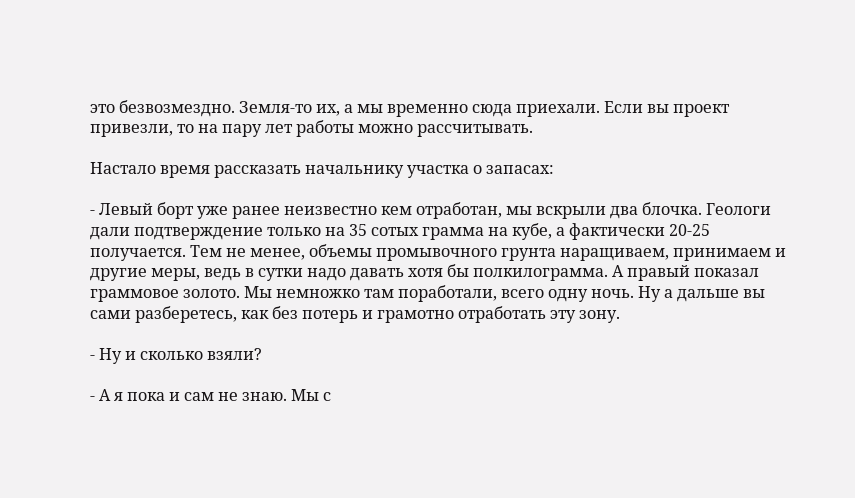это безвозмездно. Земля-то их, а мы временно сюда приехали. Если вы проект привезли, то на пару лет работы можно рассчитывать.

Настало время рассказать начальнику участка о запасах:

- Левый борт уже ранее неизвестно кем отработан, мы вскрыли два блочка. Геологи дали подтверждение только на 35 сотых грамма на кубе, а фактически 20-25 получается. Тем не менее, объемы промывочного грунта наращиваем, принимаем и другие меры, ведь в сутки надо давать хотя бы полкилограмма. А правый показал граммовое золото. Мы немножко там поработали, всего одну ночь. Ну а дальше вы сами разберетесь, как без потерь и грамотно отработать эту зону.

- Ну и сколько взяли?

- А я пока и сам не знаю. Мы с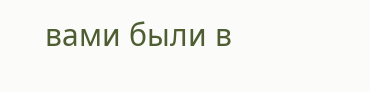вами были в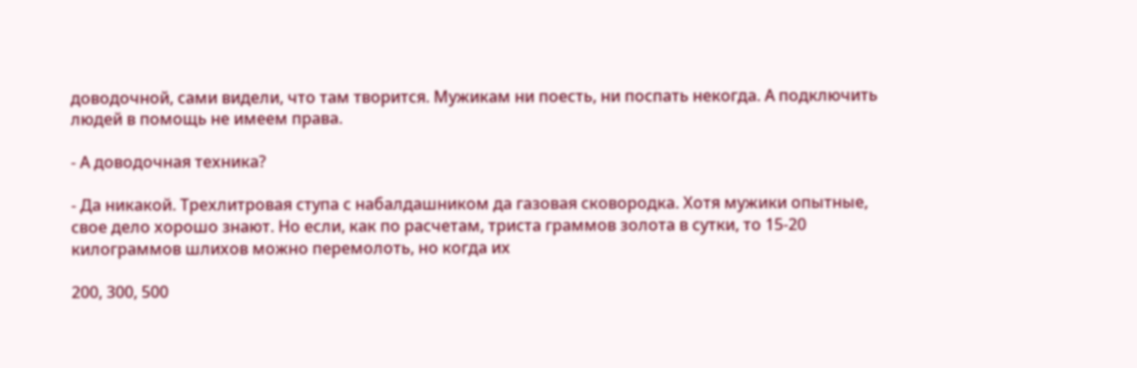доводочной, сами видели, что там творится. Мужикам ни поесть, ни поспать некогда. А подключить людей в помощь не имеем права.

- А доводочная техника?

- Да никакой. Трехлитровая ступа с набалдашником да газовая сковородка. Хотя мужики опытные, свое дело хорошо знают. Но если, как по расчетам, триста граммов золота в сутки, то 15-20 килограммов шлихов можно перемолоть, но когда их

200, 300, 500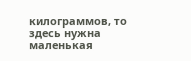килограммов, то здесь нужна маленькая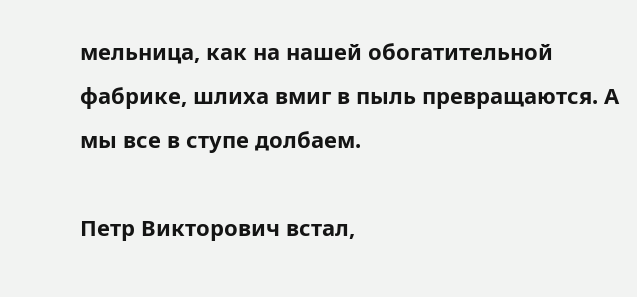мельница, как на нашей обогатительной фабрике, шлиха вмиг в пыль превращаются. А мы все в ступе долбаем.

Петр Викторович встал,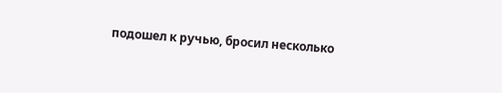подошел к ручью, бросил несколько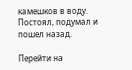камешков в воду. Постоял, подумал и пошел назад.

Перейти на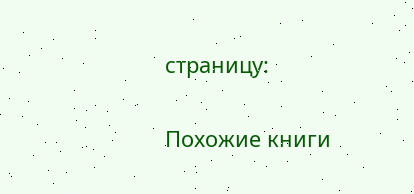страницу:

Похожие книги